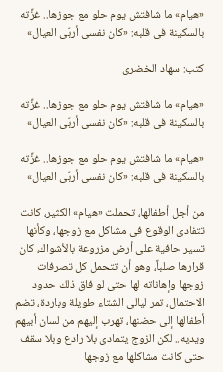«هيام» ما شافتش يوم حلو مع جوزها.. غزِّته بالسكينة فى قلبه: «كان نفسى أربّى العيال»

كتب: سهاد الخضرى

«هيام» ما شافتش يوم حلو مع جوزها.. غزِّته بالسكينة فى قلبه: «كان نفسى أربّى العيال»

«هيام» ما شافتش يوم حلو مع جوزها.. غزِّته بالسكينة فى قلبه: «كان نفسى أربّى العيال»

من أجل أطفالها، تحملت «هيام» الكثير، كانت تتفادى الوقوع فى مشاكل مع زوجها، وكأنها تسير حافية على أرض مزروعة بالأشواك، كان قرارها صلباً، وهو أن تتحمل كل تصرفات زوجها وإهاناته لها حتى لو فاق ذلك حدود الاحتمال، تمر ليالى الشتاء طويلة وباردة، تضم أطفالها إلى حضنها، تهرب إليهم من لسان أبيهم ويديه.. لكن الزوج يتمادى بلا رادع وبلا سقف حتى كانت مشاكلها مع زوجها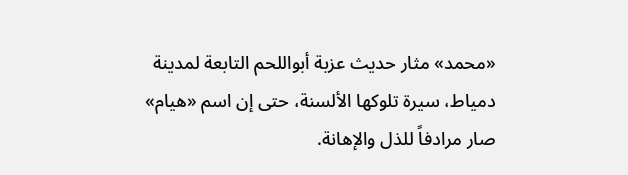«محمد» مثار حديث عزبة أبواللحم التابعة لمدينة دمياط، سيرة تلوكها الألسنة، حتى إن اسم «هيام» صار مرادفاً للذل والإهانة.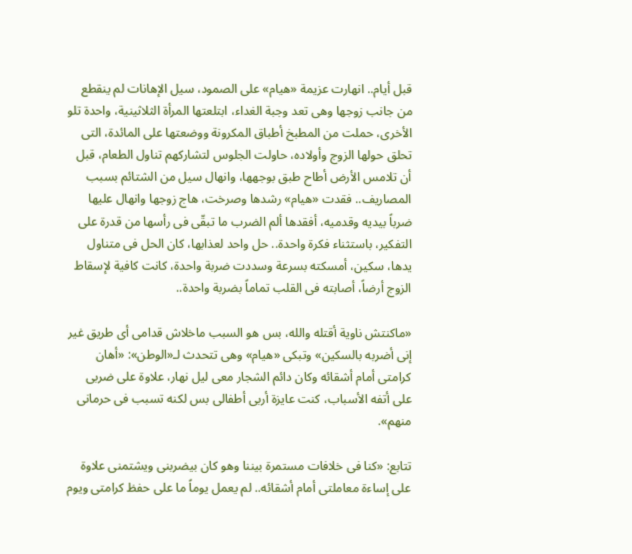قبل أيام.. انهارت عزيمة «هيام» على الصمود، سيل الإهانات لم ينقطع من جانب زوجها وهى تعد وجبة الغداء، ابتلعتها المرأة الثلاثينية، واحدة تلو الأخرى، حملت من المطبخ أطباق المكرونة ووضعتها على المائدة، التى تحلق حولها الزوج وأولاده، حاولت الجلوس لتشاركهم تناول الطعام، قبل أن تلامس الأرض أطاح طبق بوجهها، وانهال سيل من الشتائم بسبب المصاريف.. فقدت «هيام» رشدها وصرخت، هاج زوجها وانهال عليها ضرباً بيديه وقدميه، أفقدها ألم الضرب ما تبقّى فى رأسها من قدرة على التفكير، باستثناء فكرة واحدة.. حل واحد لعذابها، كان الحل فى متناول يدها، سكين، أمسكته بسرعة وسددت ضربة واحدة، كانت كافية لإسقاط الزوج أرضاً، أصابته فى القلب تماماً بضربة واحدة..

«ماكنتش ناوية أقتله والله، بس هو السبب ماخلاش قدامى أى طريق غير إنى أضربه بالسكين» وتبكى «هيام» وهى تتحدث لـ«الوطن»: «أهان كرامتى أمام أشقائه وكان دائم الشجار معى ليل نهار، علاوة على ضربى على أتفه الأسباب، كنت عايزة أربى أطفالى بس لكنه تسبب فى حرمانى منهم».

تتابع: «كنا فى خلافات مستمرة بيننا وهو كان بيضربنى ويشتمنى علاوة على إساءة معاملتى أمام أشقائه.. لم يعمل يوماً ما على حفظ كرامتى ويوم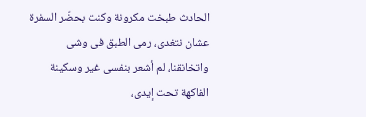الحادث طبخت مكرونة وكنت بحضّر السفرة عشان نتغدى، رمى الطبق فى وشى واتخانقنا، لم أشعر بنفسى غير وسكينة الفاكهة تحت إيدى،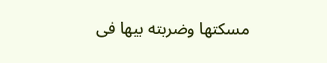مسكتها وضربته بيها فى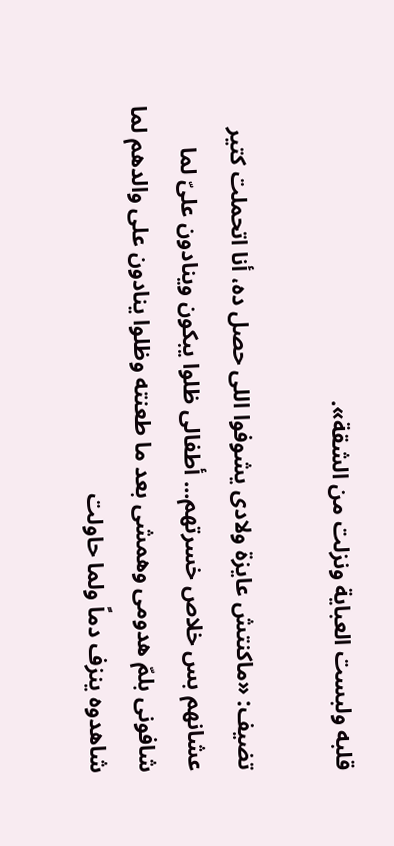قلبه ولبست العباية ونزلت من الشقة».

تضيف: «ماكنتش عايزة ولادى يشوفوا اللى حصل ده، أنا اتحملت كتير عشانهم بس خلاص خسرتهم... أطفالى ظلوا يبكون وينادون علىّ لما شافونى بلمّ هدومى وهمشى بعد ما طعنته وظلوا ينادون على والدهم لما شاهدوه ينزف دماً ولما حاولت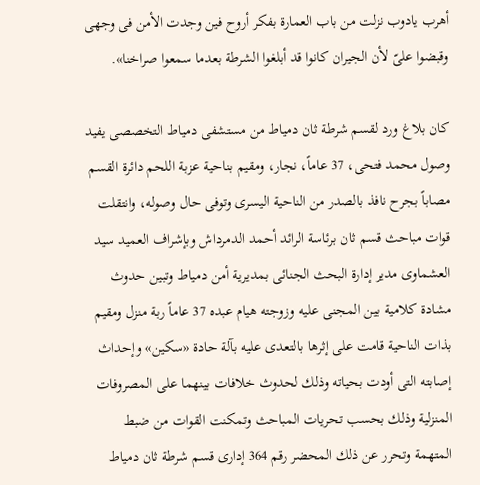أهرب يادوب نزلت من باب العمارة بفكر أروح فين وجدت الأمن فى وجهى وقبضوا علىّ لأن الجيران كانوا قد أبلغوا الشرطة بعدما سمعوا صراخنا».

كان بلاغ ورد لقسم شرطة ثان دمياط من مستشفى دمياط التخصصى يفيد وصول محمد فتحى، 37 عاماً، نجار، ومقيم بناحية عزبة اللحم دائرة القسم مصاباً بجرح نافذ بالصدر من الناحية اليسرى وتوفى حال وصوله، وانتقلت قوات مباحث قسم ثان برئاسة الرائد أحمد الدمرداش وبإشراف العميد سيد العشماوى مدير إدارة البحث الجنائى بمديرية أمن دمياط وتبين حدوث مشادة كلامية بين المجنى عليه وزوجته هيام عبده 37 عاماً ربة منزل ومقيم بذات الناحية قامت على إثرها بالتعدى عليه بآلة حادة «سكين» وإحداث إصابته التى أودت بحياته وذلك لحدوث خلافات بينهما على المصروفات المنزلية وذلك بحسب تحريات المباحث وتمكنت القوات من ضبط المتهمة وتحرر عن ذلك المحضر رقم 364 إدارى قسم شرطة ثان دمياط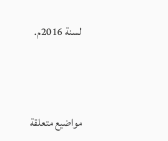لسنة 2016م.




مواضيع متعلقة